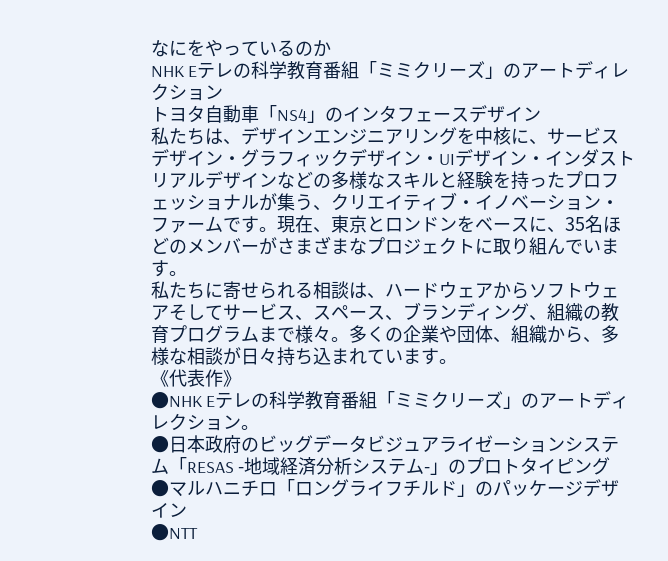なにをやっているのか
NHK Eテレの科学教育番組「ミミクリーズ」のアートディレクション
トヨタ自動車「NS4」のインタフェースデザイン
私たちは、デザインエンジニアリングを中核に、サービスデザイン・グラフィックデザイン・UIデザイン・インダストリアルデザインなどの多様なスキルと経験を持ったプロフェッショナルが集う、クリエイティブ・イノベーション・ファームです。現在、東京とロンドンをベースに、35名ほどのメンバーがさまざまなプロジェクトに取り組んでいます。
私たちに寄せられる相談は、ハードウェアからソフトウェアそしてサービス、スペース、ブランディング、組織の教育プログラムまで様々。多くの企業や団体、組織から、多様な相談が日々持ち込まれています。
《代表作》
●NHK Eテレの科学教育番組「ミミクリーズ」のアートディレクション。
●日本政府のビッグデータビジュアライゼーションシステム「RESAS -地域経済分析システム-」のプロトタイピング
●マルハニチロ「ロングライフチルド」のパッケージデザイン
●NTT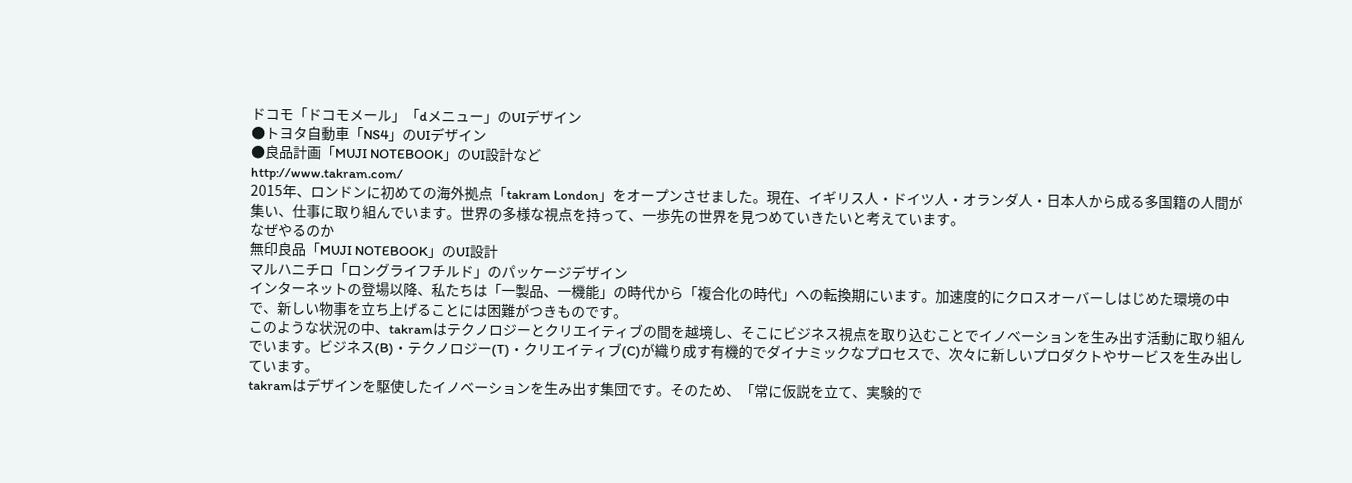ドコモ「ドコモメール」「dメニュー」のUIデザイン
●トヨタ自動車「NS4」のUIデザイン
●良品計画「MUJI NOTEBOOK」のUI設計など
http://www.takram.com/
2015年、ロンドンに初めての海外拠点「takram London」をオープンさせました。現在、イギリス人・ドイツ人・オランダ人・日本人から成る多国籍の人間が集い、仕事に取り組んでいます。世界の多様な視点を持って、一歩先の世界を見つめていきたいと考えています。
なぜやるのか
無印良品「MUJI NOTEBOOK」のUI設計
マルハニチロ「ロングライフチルド」のパッケージデザイン
インターネットの登場以降、私たちは「一製品、一機能」の時代から「複合化の時代」への転換期にいます。加速度的にクロスオーバーしはじめた環境の中で、新しい物事を立ち上げることには困難がつきものです。
このような状況の中、takramはテクノロジーとクリエイティブの間を越境し、そこにビジネス視点を取り込むことでイノベーションを生み出す活動に取り組んでいます。ビジネス(B)・テクノロジー(T)・クリエイティブ(C)が織り成す有機的でダイナミックなプロセスで、次々に新しいプロダクトやサービスを生み出しています。
takramはデザインを駆使したイノベーションを生み出す集団です。そのため、「常に仮説を立て、実験的で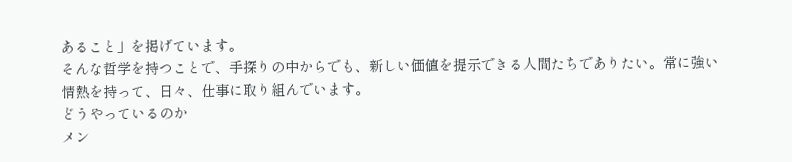あること」を掲げています。
そんな哲学を持つことで、手探りの中からでも、新しい価値を提示できる人間たちでありたい。常に強い情熱を持って、日々、仕事に取り組んでいます。
どうやっているのか
メン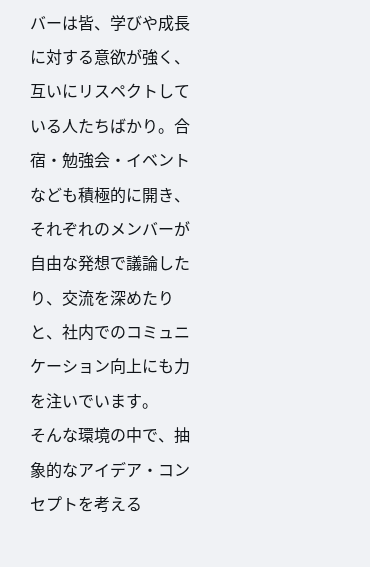バーは皆、学びや成長に対する意欲が強く、互いにリスペクトしている人たちばかり。合宿・勉強会・イベントなども積極的に開き、それぞれのメンバーが自由な発想で議論したり、交流を深めたりと、社内でのコミュニケーション向上にも力を注いでいます。
そんな環境の中で、抽象的なアイデア・コンセプトを考える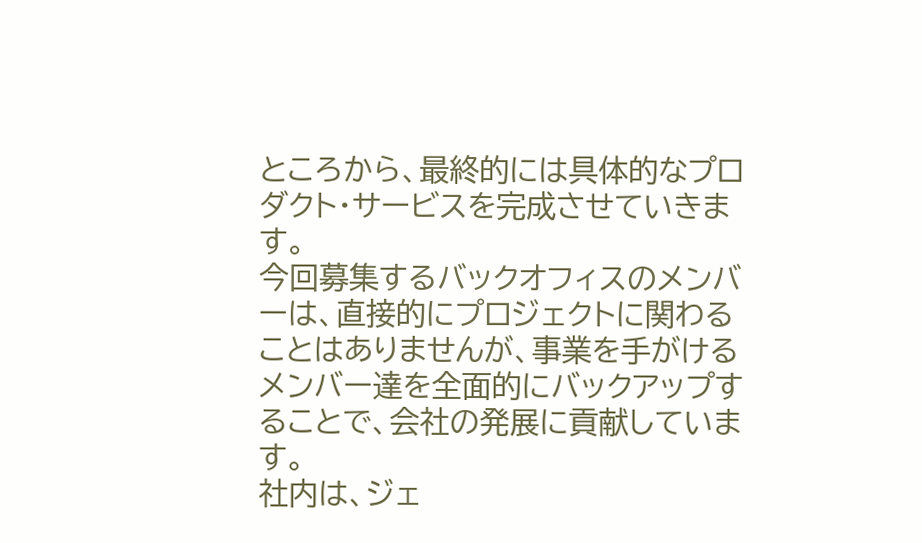ところから、最終的には具体的なプロダクト・サービスを完成させていきます。
今回募集するバックオフィスのメンバーは、直接的にプロジェクトに関わることはありませんが、事業を手がけるメンバー達を全面的にバックアップすることで、会社の発展に貢献しています。
社内は、ジェ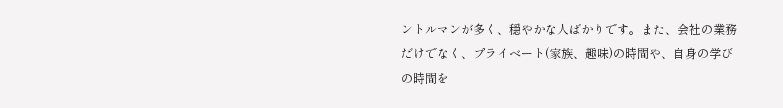ントルマンが多く、穏やかな人ばかりです。また、会社の業務だけでなく、プライベート(家族、趣味)の時間や、自身の学びの時間を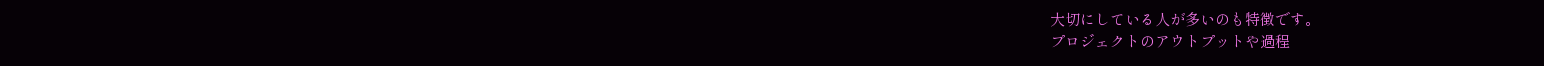大切にしている人が多いのも特徴です。
プロジェクトのアウトプットや過程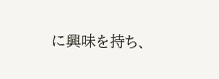に興味を持ち、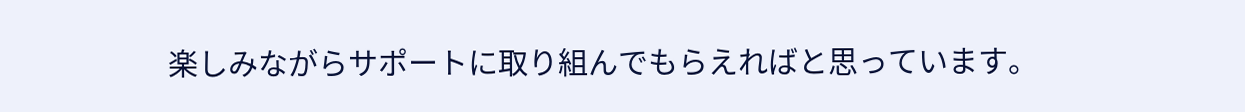楽しみながらサポートに取り組んでもらえればと思っています。